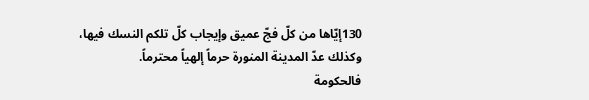130إيّاها من كلّ فجّ عميق وإيجاب كلّ تلكم النسك فيها، وكذلك عدّ المدينة المنورة حرماً إلهياً محترماً.
فالحكومة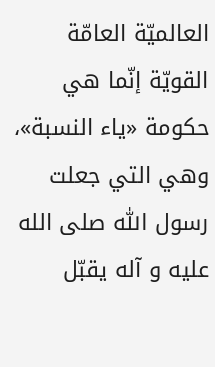العالميّة العامّة القويّة إنّما هي حكومة «ياء النسبة»، وهي التي جعلت رسول اللّٰه صلى الله عليه و آله يقبّل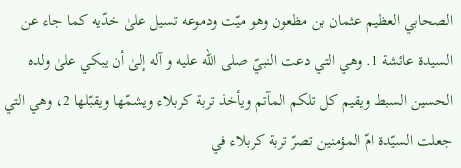الصحابي العظيم عثمان بن مظعون وهو ميّت ودموعه تسيل علىٰ خدّيه كما جاء عن السيدة عائشة 1. وهي التي دعت النبيّ صلى الله عليه و آله إلىٰ أن يبكي علىٰ ولده الحسين السبط ويقيم كل تلكم المآتم ويأخذ تربة كربلاء ويشمّها ويقبّلها 2، وهي التي جعلت السيّدة امّ المؤمنين تصرّ تربة كربلاء في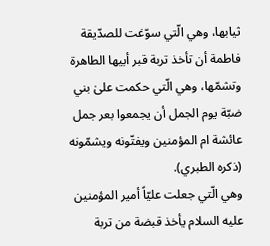ثيابها، وهي الّتي سوّغت للصدّيقة فاطمة أن تأخذ تربة قبر أبيها الطاهرة وتشمّها، وهي الّتي حكمت علىٰ بني ضبّة يوم الجمل أن يجمعوا بعر جمل عائشة ام المؤمنين ويفتّونه ويشمّونه (ذكره الطبري).
وهي الّتي جعلت عليّاً أمير المؤمنين عليه السلام يأخذ قبضة من تربة